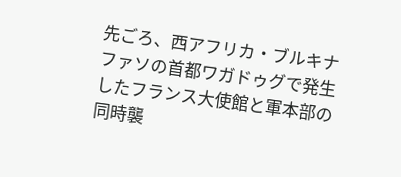先ごろ、西アフリカ・ブルキナファソの首都ワガドゥグで発生したフランス大使館と軍本部の同時襲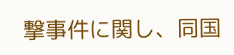撃事件に関し、同国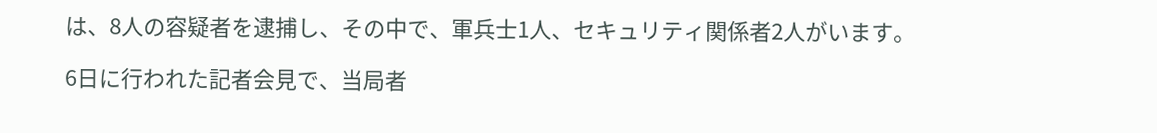は、8人の容疑者を逮捕し、その中で、軍兵士1人、セキュリティ関係者2人がいます。

6日に行われた記者会見で、当局者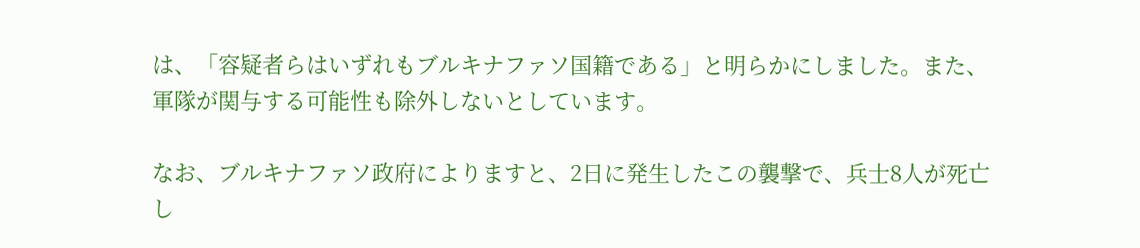は、「容疑者らはいずれもブルキナファソ国籍である」と明らかにしました。また、軍隊が関与する可能性も除外しないとしています。

なお、ブルキナファソ政府によりますと、2日に発生したこの襲撃で、兵士8人が死亡し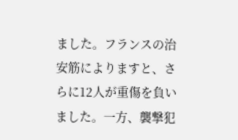ました。フランスの治安筋によりますと、さらに12人が重傷を負いました。一方、襲撃犯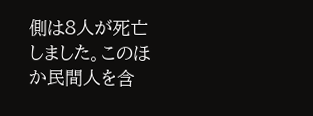側は8人が死亡しました。このほか民間人を含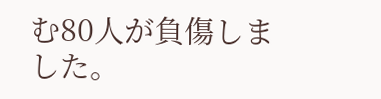む80人が負傷しました。